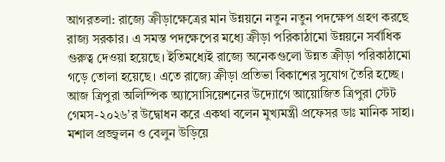আগরতলা: রাজ্যে ক্রীড়াক্ষেত্রের মান উন্নয়নে নতুন নতুন পদক্ষেপ গ্রহণ করছে রাজ্য সরকার। এ সমস্ত পদক্ষেপের মধ্যে ক্রীড়া পরিকাঠামো উন্নয়নে সর্বাধিক গুরুত্ব দেওয়া হয়েছে। ইতিমধ্যেই রাজ্যে অনেকগুলো উন্নত ক্রীড়া পরিকাঠামো গড়ে তোলা হয়েছে। এতে রাজ্যে ক্রীড়া প্রতিভা বিকাশের সুযোগ তৈরি হচ্ছে।
আজ ত্রিপুরা অলিম্পিক অ্যাসোসিয়েশনের উদ্যোগে আয়োজিত ত্রিপুরা স্টেট গেমস-২০২৬’র উদ্বোধন করে একথা বলেন মুখ্যমন্ত্রী প্রফেসর ডাঃ মানিক সাহা।
মশাল প্রজ্জ্বলন ও বেলুন উড়িয়ে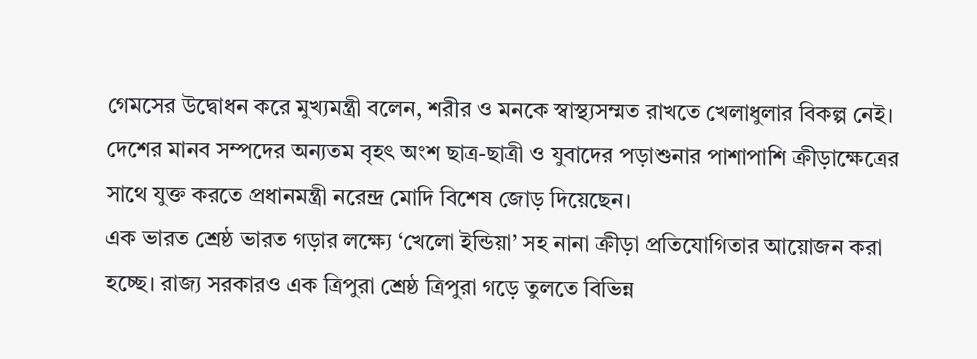গেমসের উদ্বোধন করে মুখ্যমন্ত্রী বলেন, শরীর ও মনকে স্বাস্থ্যসম্মত রাখতে খেলাধুলার বিকল্প নেই। দেশের মানব সম্পদের অন্যতম বৃহৎ অংশ ছাত্র-ছাত্রী ও যুবাদের পড়াশুনার পাশাপাশি ক্রীড়াক্ষেত্রের সাথে যুক্ত করতে প্রধানমন্ত্রী নরেন্দ্র মোদি বিশেষ জোড় দিয়েছেন।
এক ভারত শ্রেষ্ঠ ভারত গড়ার লক্ষ্যে ‘খেলো ইন্ডিয়া’ সহ নানা ক্রীড়া প্রতিযোগিতার আয়োজন করা হচ্ছে। রাজ্য সরকারও এক ত্রিপুরা শ্রেষ্ঠ ত্রিপুরা গড়ে তুলতে বিভিন্ন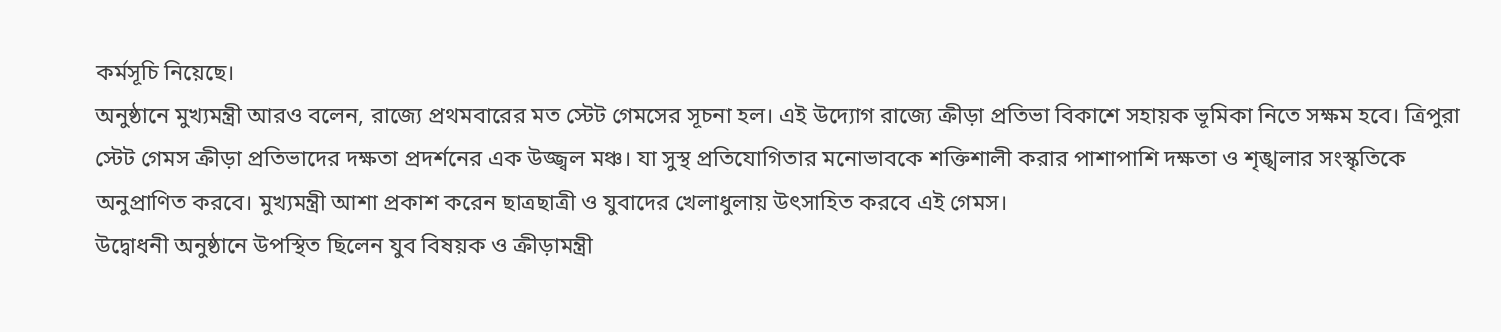কর্মসূচি নিয়েছে।
অনুষ্ঠানে মুখ্যমন্ত্রী আরও বলেন, রাজ্যে প্রথমবারের মত স্টেট গেমসের সূচনা হল। এই উদ্যোগ রাজ্যে ক্রীড়া প্রতিভা বিকাশে সহায়ক ভূমিকা নিতে সক্ষম হবে। ত্রিপুরা স্টেট গেমস ক্রীড়া প্রতিভাদের দক্ষতা প্রদর্শনের এক উজ্জ্বল মঞ্চ। যা সুস্থ প্রতিযোগিতার মনোভাবকে শক্তিশালী করার পাশাপাশি দক্ষতা ও শৃঙ্খলার সংস্কৃতিকে অনুপ্রাণিত করবে। মুখ্যমন্ত্রী আশা প্রকাশ করেন ছাত্রছাত্রী ও যুবাদের খেলাধুলায় উৎসাহিত করবে এই গেমস।
উদ্বোধনী অনুষ্ঠানে উপস্থিত ছিলেন যুব বিষয়ক ও ক্রীড়ামন্ত্রী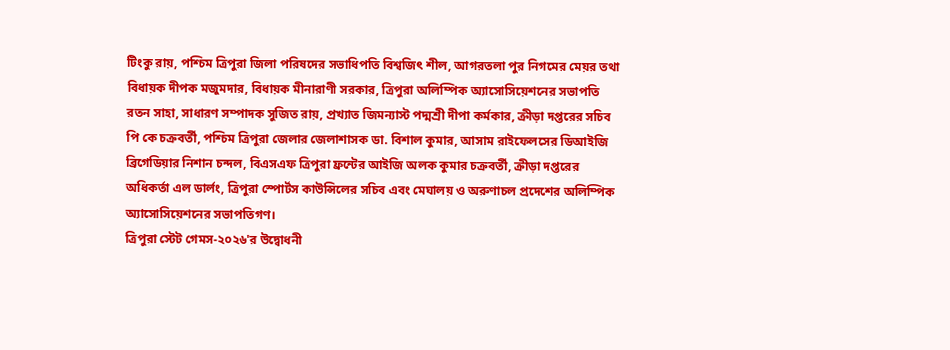টিংকু রায়, পশ্চিম ত্রিপুরা জিলা পরিষদের সভাধিপতি বিশ্বজিৎ শীল, আগরতলা পুর নিগমের মেয়র তথা বিধায়ক দীপক মজুমদার, বিধায়ক মীনারাণী সরকার, ত্রিপুরা অলিম্পিক অ্যাসোসিয়েশনের সভাপতি রতন সাহা, সাধারণ সম্পাদক সুজিত রায়, প্রখ্যাত জিমন্যাস্ট পদ্মশ্রী দীপা কর্মকার, ক্রীড়া দপ্তরের সচিব পি কে চক্রবর্তী, পশ্চিম ত্রিপুরা জেলার জেলাশাসক ডা. বিশাল কুমার, আসাম রাইফেলসের ডিআইজি ব্রিগেডিয়ার নিশান চন্দল, বিএসএফ ত্রিপুরা ফ্রন্টের আইজি অলক কুমার চক্রবর্তী, ক্রীড়া দপ্তরের অধিকর্তা এল ডার্লং, ত্রিপুরা স্পোর্টস কাউন্সিলের সচিব এবং মেঘালয় ও অরুণাচল প্রদেশের অলিম্পিক অ্যাসোসিয়েশনের সভাপতিগণ।
ত্রিপুরা স্টেট গেমস-২০২৬'র উদ্বোধনী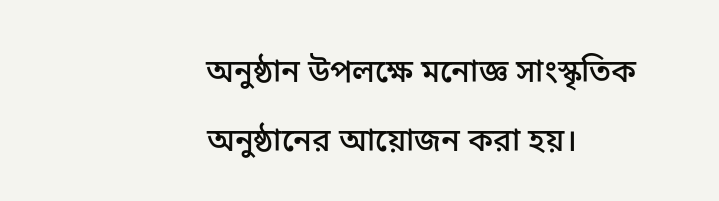অনুষ্ঠান উপলক্ষে মনোজ্ঞ সাংস্কৃতিক অনুষ্ঠানের আয়োজন করা হয়।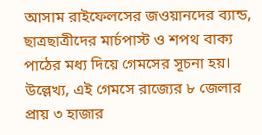আসাম রাইফেলসের জওয়ানদের ব্যান্ড, ছাত্রছাত্রীদের মার্চপাস্ট ও শপথ বাক্য পাঠের মধ্য দিয়ে গেমসের সূচনা হয়। উল্লেখ্য, এই গেমসে রাজ্যের ৮ জেলার প্রায় ৩ হাজার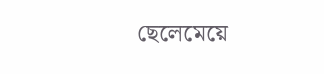ছেলেমেয়ে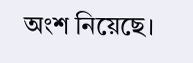অংশ নিয়েছে।